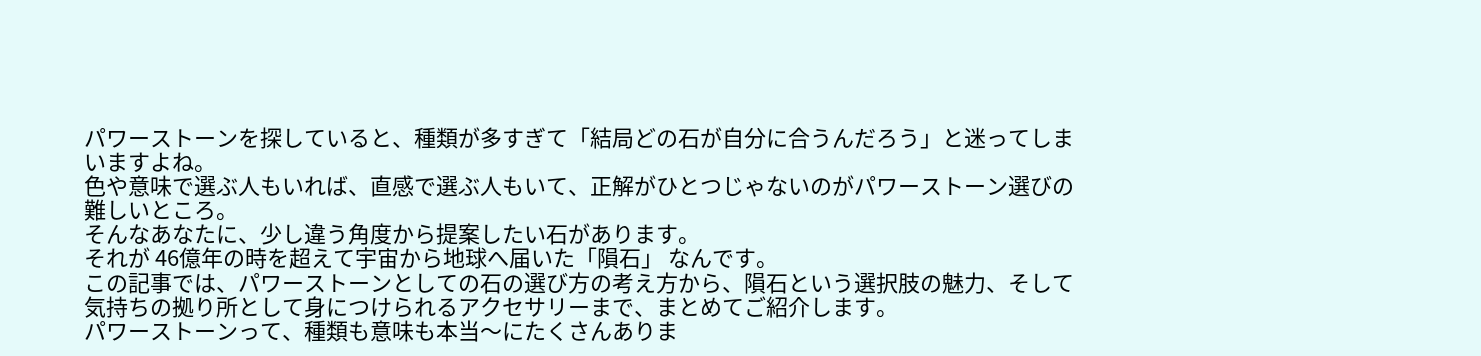パワーストーンを探していると、種類が多すぎて「結局どの石が自分に合うんだろう」と迷ってしまいますよね。
色や意味で選ぶ人もいれば、直感で選ぶ人もいて、正解がひとつじゃないのがパワーストーン選びの難しいところ。
そんなあなたに、少し違う角度から提案したい石があります。
それが 46億年の時を超えて宇宙から地球へ届いた「隕石」 なんです。
この記事では、パワーストーンとしての石の選び方の考え方から、隕石という選択肢の魅力、そして気持ちの拠り所として身につけられるアクセサリーまで、まとめてご紹介します。
パワーストーンって、種類も意味も本当〜にたくさんありま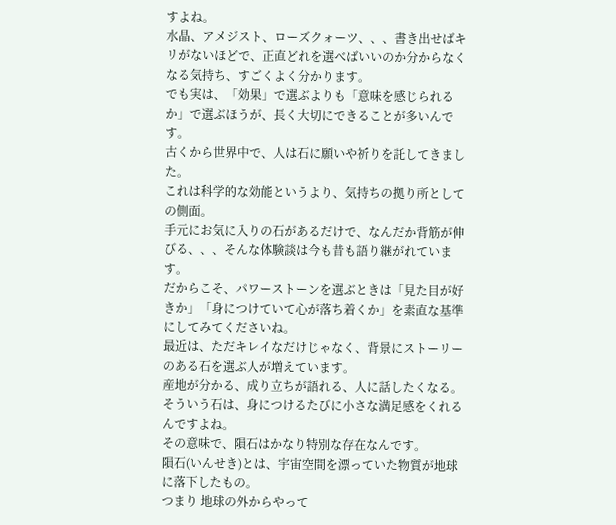すよね。
水晶、アメジスト、ローズクォーツ、、、書き出せばキリがないほどで、正直どれを選べばいいのか分からなくなる気持ち、すごくよく分かります。
でも実は、「効果」で選ぶよりも「意味を感じられるか」で選ぶほうが、長く大切にできることが多いんです。
古くから世界中で、人は石に願いや祈りを託してきました。
これは科学的な効能というより、気持ちの拠り所としての側面。
手元にお気に入りの石があるだけで、なんだか背筋が伸びる、、、そんな体験談は今も昔も語り継がれています。
だからこそ、パワーストーンを選ぶときは「見た目が好きか」「身につけていて心が落ち着くか」を素直な基準にしてみてくださいね。
最近は、ただキレイなだけじゃなく、背景にストーリーのある石を選ぶ人が増えています。
産地が分かる、成り立ちが語れる、人に話したくなる。
そういう石は、身につけるたびに小さな満足感をくれるんですよね。
その意味で、隕石はかなり特別な存在なんです。
隕石(いんせき)とは、宇宙空間を漂っていた物質が地球に落下したもの。
つまり 地球の外からやって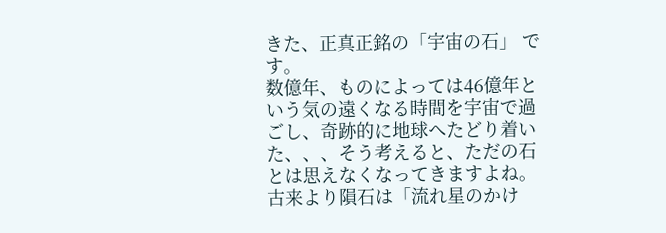きた、正真正銘の「宇宙の石」 です。
数億年、ものによっては46億年という気の遠くなる時間を宇宙で過ごし、奇跡的に地球へたどり着いた、、、そう考えると、ただの石とは思えなくなってきますよね。
古来より隕石は「流れ星のかけ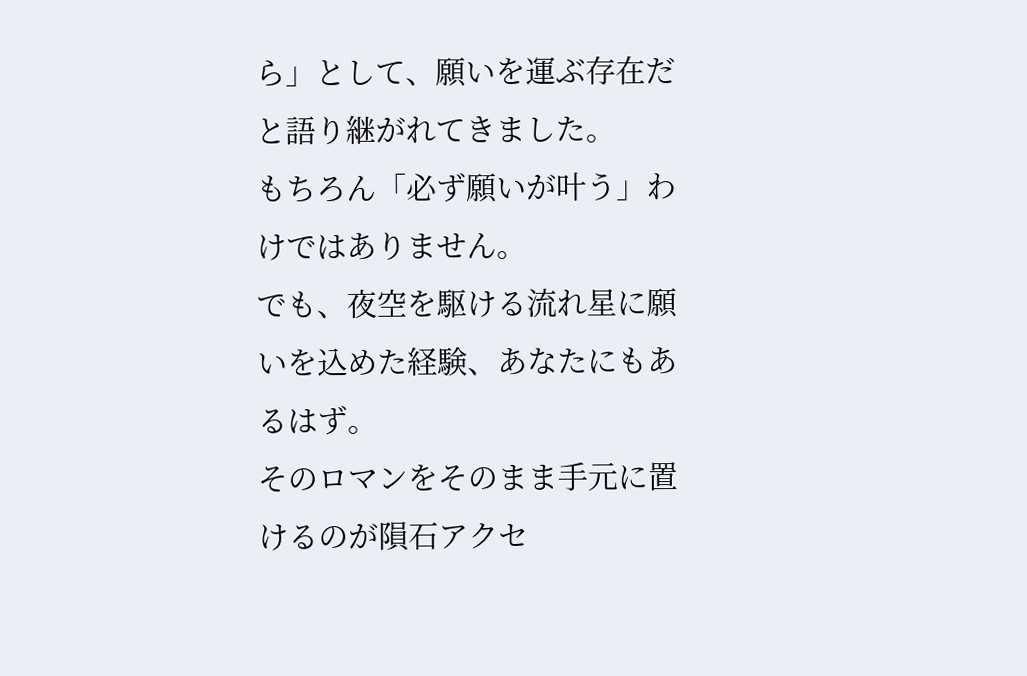ら」として、願いを運ぶ存在だと語り継がれてきました。
もちろん「必ず願いが叶う」わけではありません。
でも、夜空を駆ける流れ星に願いを込めた経験、あなたにもあるはず。
そのロマンをそのまま手元に置けるのが隕石アクセ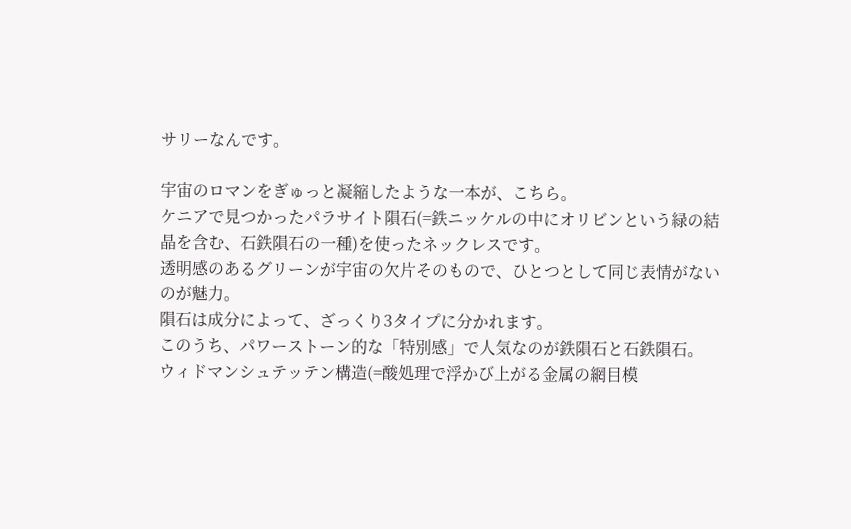サリーなんです。

宇宙のロマンをぎゅっと凝縮したような一本が、こちら。
ケニアで見つかったパラサイト隕石(=鉄ニッケルの中にオリビンという緑の結晶を含む、石鉄隕石の一種)を使ったネックレスです。
透明感のあるグリーンが宇宙の欠片そのもので、ひとつとして同じ表情がないのが魅力。
隕石は成分によって、ざっくり3タイプに分かれます。
このうち、パワーストーン的な「特別感」で人気なのが鉄隕石と石鉄隕石。
ウィドマンシュテッテン構造(=酸処理で浮かび上がる金属の網目模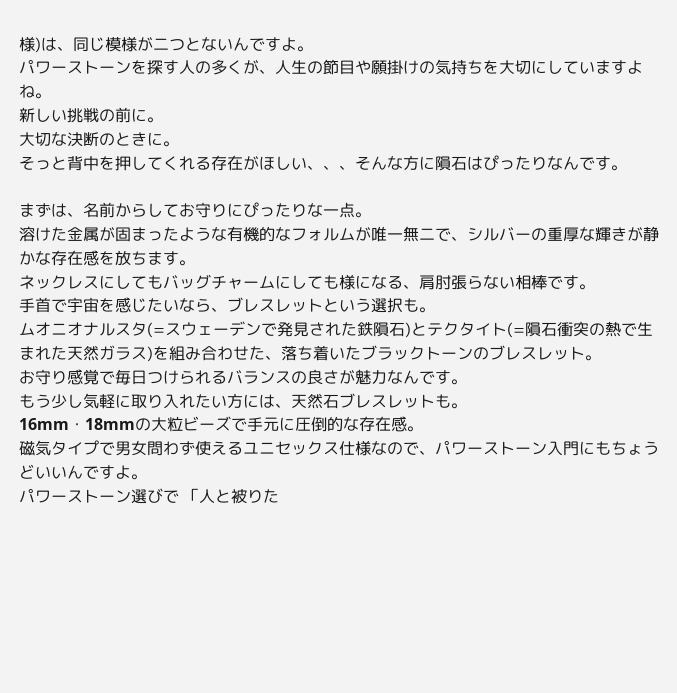様)は、同じ模様が二つとないんですよ。
パワーストーンを探す人の多くが、人生の節目や願掛けの気持ちを大切にしていますよね。
新しい挑戦の前に。
大切な決断のときに。
そっと背中を押してくれる存在がほしい、、、そんな方に隕石はぴったりなんです。

まずは、名前からしてお守りにぴったりな一点。
溶けた金属が固まったような有機的なフォルムが唯一無二で、シルバーの重厚な輝きが静かな存在感を放ちます。
ネックレスにしてもバッグチャームにしても様になる、肩肘張らない相棒です。
手首で宇宙を感じたいなら、ブレスレットという選択も。
ムオニオナルスタ(=スウェーデンで発見された鉄隕石)とテクタイト(=隕石衝突の熱で生まれた天然ガラス)を組み合わせた、落ち着いたブラックトーンのブレスレット。
お守り感覚で毎日つけられるバランスの良さが魅力なんです。
もう少し気軽に取り入れたい方には、天然石ブレスレットも。
16mm・18mmの大粒ビーズで手元に圧倒的な存在感。
磁気タイプで男女問わず使えるユニセックス仕様なので、パワーストーン入門にもちょうどいいんですよ。
パワーストーン選びで 「人と被りた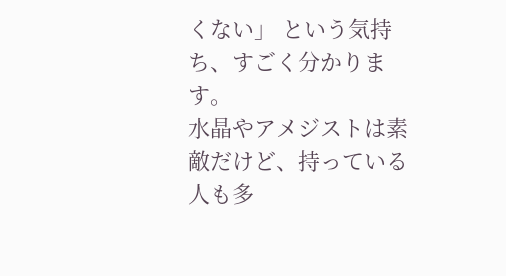くない」 という気持ち、すごく分かります。
水晶やアメジストは素敵だけど、持っている人も多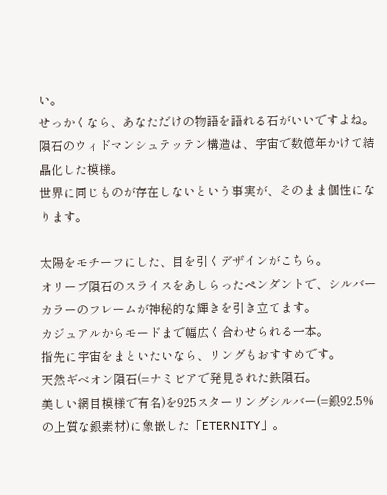い。
せっかくなら、あなただけの物語を語れる石がいいですよね。
隕石のウィドマンシュテッテン構造は、宇宙で数億年かけて結晶化した模様。
世界に同じものが存在しないという事実が、そのまま個性になります。

太陽をモチーフにした、目を引くデザインがこちら。
オリーブ隕石のスライスをあしらったペンダントで、シルバーカラーのフレームが神秘的な輝きを引き立てます。
カジュアルからモードまで幅広く合わせられる一本。
指先に宇宙をまといたいなら、リングもおすすめです。
天然ギベオン隕石(=ナミビアで発見された鉄隕石。
美しい網目模様で有名)を925スターリングシルバー(=銀92.5%の上質な銀素材)に象嵌した「ETERNITY」。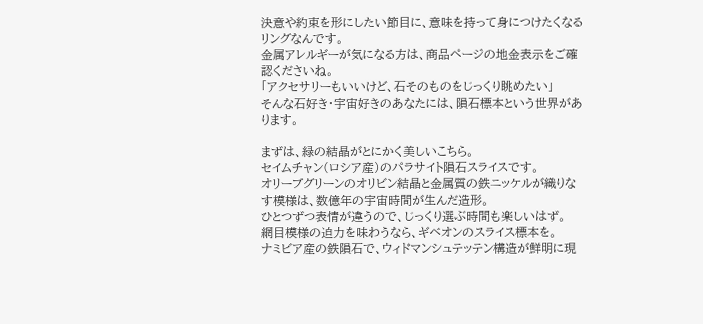決意や約束を形にしたい節目に、意味を持って身につけたくなるリングなんです。
金属アレルギーが気になる方は、商品ページの地金表示をご確認くださいね。
「アクセサリーもいいけど、石そのものをじっくり眺めたい」
そんな石好き・宇宙好きのあなたには、隕石標本という世界があります。

まずは、緑の結晶がとにかく美しいこちら。
セイムチャン(ロシア産)のパラサイト隕石スライスです。
オリーブグリーンのオリビン結晶と金属質の鉄ニッケルが織りなす模様は、数億年の宇宙時間が生んだ造形。
ひとつずつ表情が違うので、じっくり選ぶ時間も楽しいはず。
網目模様の迫力を味わうなら、ギベオンのスライス標本を。
ナミビア産の鉄隕石で、ウィドマンシュテッテン構造が鮮明に現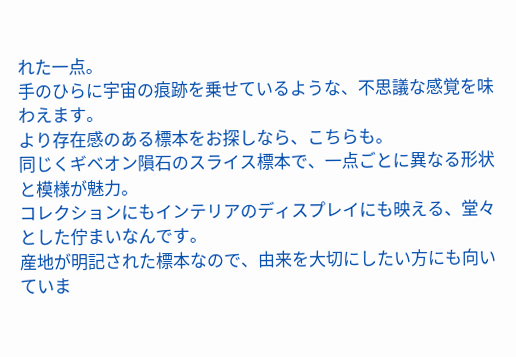れた一点。
手のひらに宇宙の痕跡を乗せているような、不思議な感覚を味わえます。
より存在感のある標本をお探しなら、こちらも。
同じくギベオン隕石のスライス標本で、一点ごとに異なる形状と模様が魅力。
コレクションにもインテリアのディスプレイにも映える、堂々とした佇まいなんです。
産地が明記された標本なので、由来を大切にしたい方にも向いていま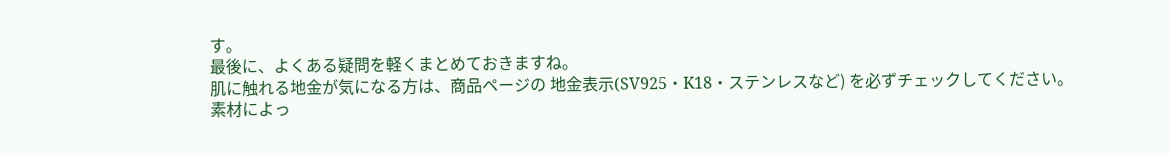す。
最後に、よくある疑問を軽くまとめておきますね。
肌に触れる地金が気になる方は、商品ページの 地金表示(SV925・K18・ステンレスなど) を必ずチェックしてください。
素材によっ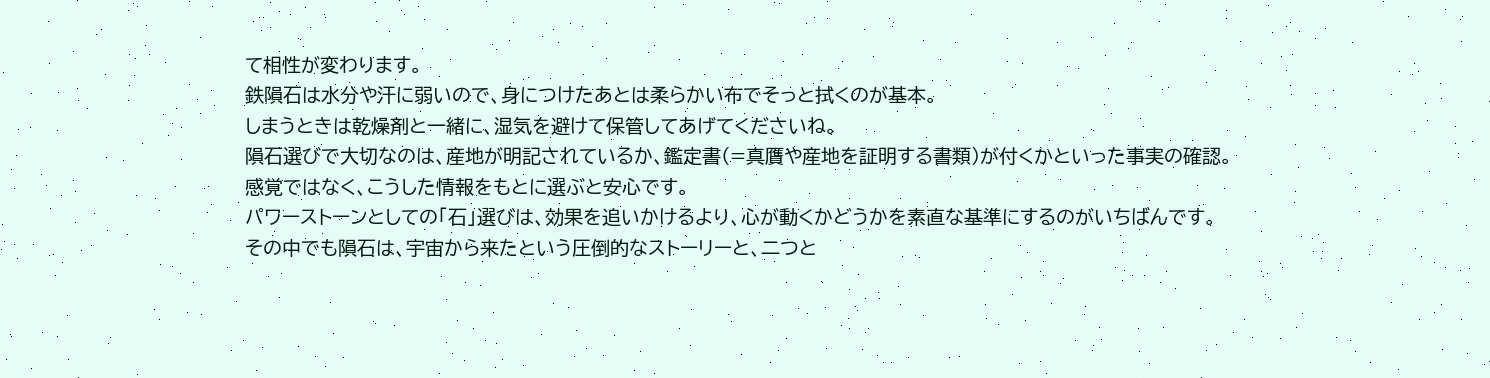て相性が変わります。
鉄隕石は水分や汗に弱いので、身につけたあとは柔らかい布でそっと拭くのが基本。
しまうときは乾燥剤と一緒に、湿気を避けて保管してあげてくださいね。
隕石選びで大切なのは、産地が明記されているか、鑑定書(=真贋や産地を証明する書類)が付くかといった事実の確認。
感覚ではなく、こうした情報をもとに選ぶと安心です。
パワーストーンとしての「石」選びは、効果を追いかけるより、心が動くかどうかを素直な基準にするのがいちばんです。
その中でも隕石は、宇宙から来たという圧倒的なストーリーと、二つと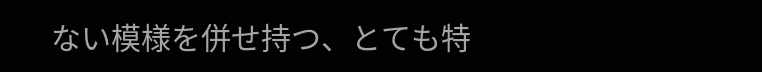ない模様を併せ持つ、とても特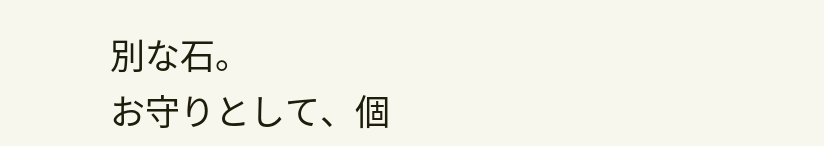別な石。
お守りとして、個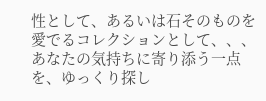性として、あるいは石そのものを愛でるコレクションとして、、、あなたの気持ちに寄り添う一点を、ゆっくり探し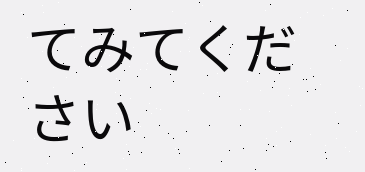てみてください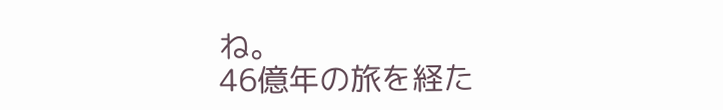ね。
46億年の旅を経た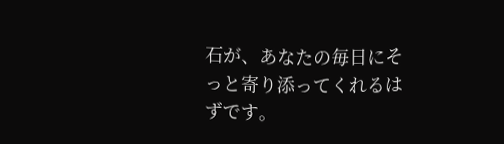石が、あなたの毎日にそっと寄り添ってくれるはずです。